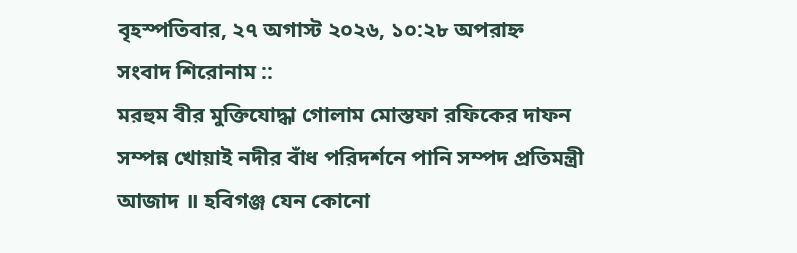বৃহস্পতিবার, ২৭ অগাস্ট ২০২৬, ১০:২৮ অপরাহ্ন
সংবাদ শিরোনাম ::
মরহুম বীর মুক্তিযোদ্ধা গোলাম মোস্তফা রফিকের দাফন সম্পন্ন খোয়াই নদীর বাঁধ পরিদর্শনে পানি সম্পদ প্রতিমন্ত্রী আজাদ ॥ হবিগঞ্জ যেন কোনো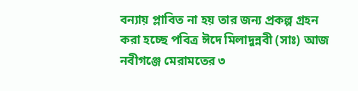বন্যায় প্লাবিত না হয় তার জন্য প্রকল্প গ্রহন করা হচ্ছে পবিত্র ঈদে মিলাদুন্নবী (সাঃ) আজ নবীগঞ্জে মেরামতের ৩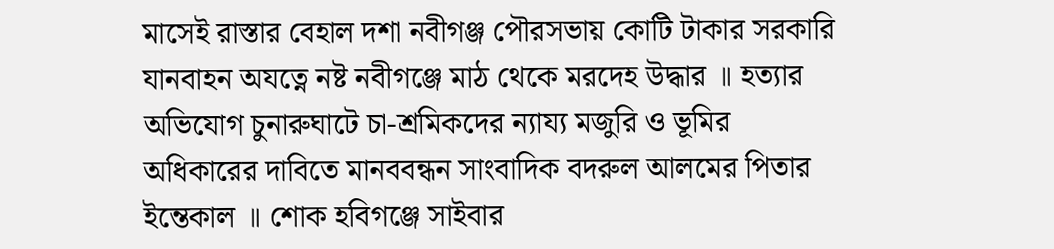মাসেই রাস্তার বেহাল দশা নবীগঞ্জ পৌরসভায় কোটি টাকার সরকারি যানবাহন অযত্নে নষ্ট নবীগঞ্জে মাঠ থেকে মরদেহ উদ্ধার ॥ হত্যার অভিযোগ চুনারুঘাটে চা-শ্রমিকদের ন্যায্য মজুরি ও ভূমির অধিকারের দাবিতে মানববন্ধন সাংবাদিক বদরুল আলমের পিতার ইন্তেকাল ॥ শোক হবিগঞ্জে সাইবার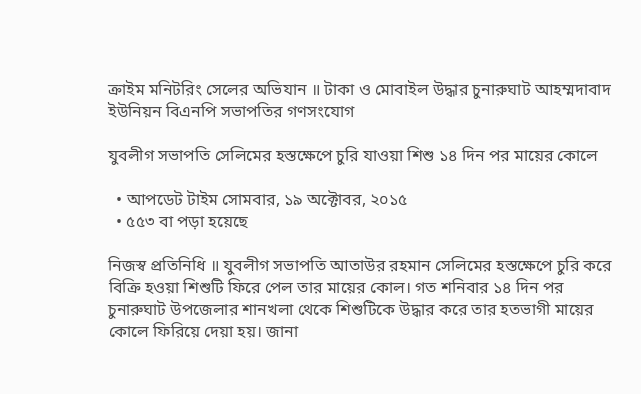ক্রাইম মনিটরিং সেলের অভিযান ॥ টাকা ও মোবাইল উদ্ধার চুনারুঘাট আহম্মদাবাদ ইউনিয়ন বিএনপি সভাপতির গণসংযোগ

যুবলীগ সভাপতি সেলিমের হস্তক্ষেপে চুরি যাওয়া শিশু ১৪ দিন পর মায়ের কোলে

  • আপডেট টাইম সোমবার, ১৯ অক্টোবর, ২০১৫
  • ৫৫৩ বা পড়া হয়েছে

নিজস্ব প্রতিনিধি ॥ যুবলীগ সভাপতি আতাউর রহমান সেলিমের হস্তক্ষেপে চুরি করে বিক্রি হওয়া শিশুটি ফিরে পেল তার মায়ের কোল। গত শনিবার ১৪ দিন পর চুনারুঘাট উপজেলার শানখলা থেকে শিশুটিকে উদ্ধার করে তার হতভাগী মায়ের কোলে ফিরিয়ে দেয়া হয়। জানা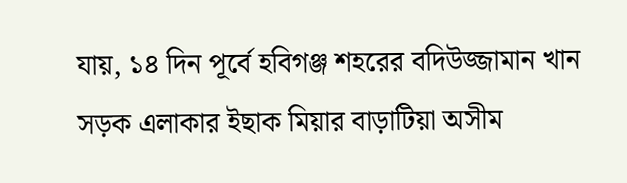যায়, ১৪ দিন পূর্বে হবিগঞ্জ শহরের বদিউজ্জামান খান সড়ক এলাকার ইছাক মিয়ার বাড়াটিয়া অসীম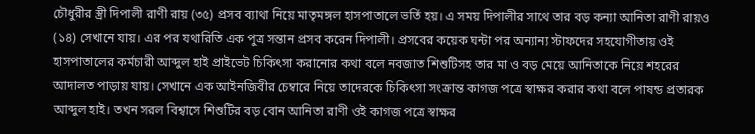চৌধুরীর স্ত্রী দিপালী রাণী রায় (৩৫) প্রসব ব্যাথা নিয়ে মাতৃমঙ্গল হাসপাতালে ভর্তি হয়। এ সময় দিপালীর সাথে তার বড় কন্যা আনিতা রাণী রায়ও (১৪) সেখানে যায়। এর পর যথারিতি এক পুত্র সন্তান প্রসব করেন দিপালী। প্রসবের কয়েক ঘন্টা পর অন্যান্য স্টাফদের সহযোগীতায় ওই হাসপাতালের কর্মচারী আব্দুল হাই প্রাইভেট চিকিৎসা করানোর কথা বলে নবজাত শিশুটিসহ তার মা ও বড় মেয়ে আনিতাকে নিয়ে শহরের আদালত পাড়ায় যায়। সেখানে এক আইনজিবীর চেম্বারে নিয়ে তাদেরকে চিকিৎসা সংক্রান্ত কাগজ পত্রে স্বাক্ষর করার কথা বলে পাষন্ড প্রতারক আব্দুল হাই। তখন সরল বিশ্বাসে শিশুটির বড় বোন আনিতা রাণী ওই কাগজ পত্রে স্বাক্ষর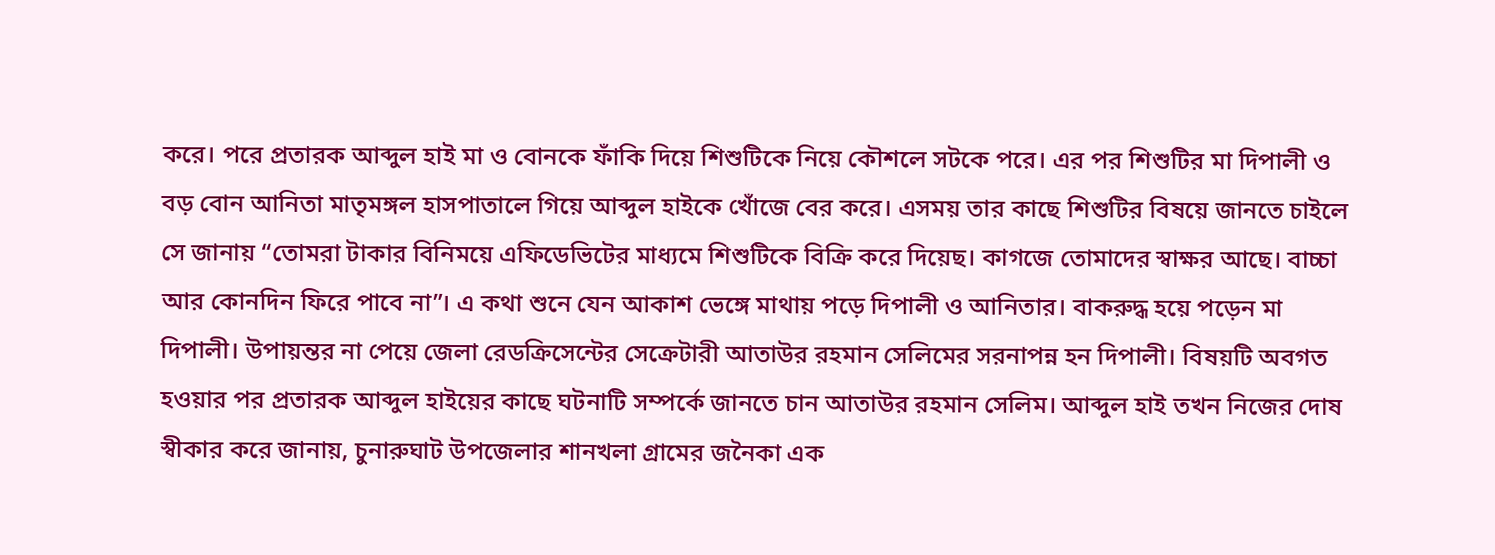করে। পরে প্রতারক আব্দুল হাই মা ও বোনকে ফাঁকি দিয়ে শিশুটিকে নিয়ে কৌশলে সটকে পরে। এর পর শিশুটির মা দিপালী ও বড় বোন আনিতা মাতৃমঙ্গল হাসপাতালে গিয়ে আব্দুল হাইকে খোঁজে বের করে। এসময় তার কাছে শিশুটির বিষয়ে জানতে চাইলে সে জানায় “তোমরা টাকার বিনিময়ে এফিডেভিটের মাধ্যমে শিশুটিকে বিক্রি করে দিয়েছ। কাগজে তোমাদের স্বাক্ষর আছে। বাচ্চা আর কোনদিন ফিরে পাবে না”। এ কথা শুনে যেন আকাশ ভেঙ্গে মাথায় পড়ে দিপালী ও আনিতার। বাকরুদ্ধ হয়ে পড়েন মা দিপালী। উপায়ন্তর না পেয়ে জেলা রেডক্রিসেন্টের সেক্রেটারী আতাউর রহমান সেলিমের সরনাপন্ন হন দিপালী। বিষয়টি অবগত হওয়ার পর প্রতারক আব্দুল হাইয়ের কাছে ঘটনাটি সম্পর্কে জানতে চান আতাউর রহমান সেলিম। আব্দুল হাই তখন নিজের দোষ স্বীকার করে জানায়, চুনারুঘাট উপজেলার শানখলা গ্রামের জনৈকা এক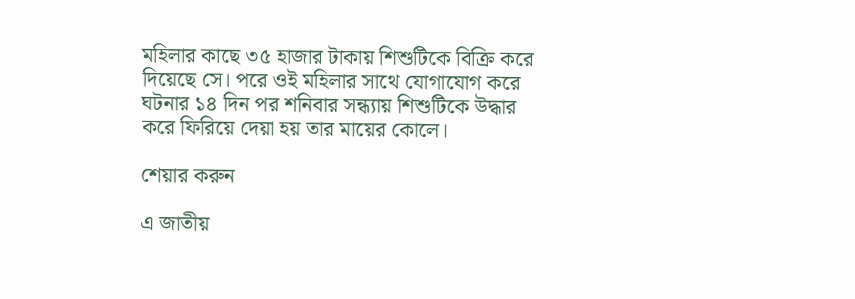মহিলার কাছে ৩৫ হাজার টাকায় শিশুটিকে বিক্রি করে দিয়েছে সে। পরে ওই মহিলার সাথে যোগাযোগ করে ঘটনার ১৪ দিন পর শনিবার সন্ধ্যায় শিশুটিকে উদ্ধার করে ফিরিয়ে দেয়া হয় তার মায়ের কোলে।

শেয়ার করুন

এ জাতীয়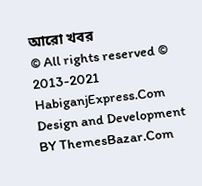আরো খবর
© All rights reserved © 2013-2021 HabiganjExpress.Com
Design and Development BY ThemesBazar.Com